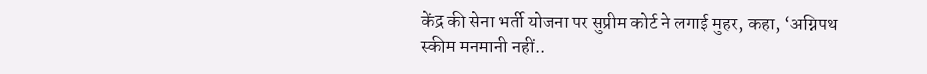केंद्र की सेना भर्ती योजना पर सुप्रीम कोर्ट ने लगाई मुहर, कहा, ‘अग्निपथ स्कीम मनमानी नहीं..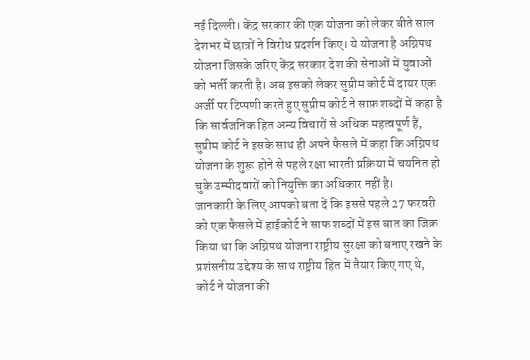नई दिल्ली। केंद्र सरकार की एक योजना को लेकर बीते साल देशभर में छात्रों ने विरोध प्रदर्शन किए। ये योजना है अग्निपथ योजना जिसके जरिए केंद्र सरकार देश की सेनाओं में युवाओं को भर्ती करती है। अब इसको लेकर सुप्रीम कोर्ट में दायर एक अर्जी पर टिप्पणी करते हुए सुप्रीम कोर्ट ने साफ़ शब्दों में कहा है कि सार्वजनिक हित अन्य विचारों से अधिक महत्वपूर्ण हैं, सुप्रीम कोर्ट ने इसके साथ ही अपने फैसले में कहा कि अग्निपथ योजना के शुरू होने से पहले रक्षा भारती प्रक्रिया में चयनित हो चुके उम्मीदवारों को नियुक्ति का अधिकार नहीं है।
जानकारी के लिए आपको बता दें कि इससे पहले 27 फरवरी को एक फैसले में हाईकोर्ट ने साफ शब्दों में इस बात का जिक्र किया था कि अग्निपथ योजना राष्ट्रीय सुरक्षा को बनाए रखने के प्रशंसनीय उद्देश्य के साथ राष्ट्रीय हित में तैयार किए गए थे, कोर्ट ने योजना की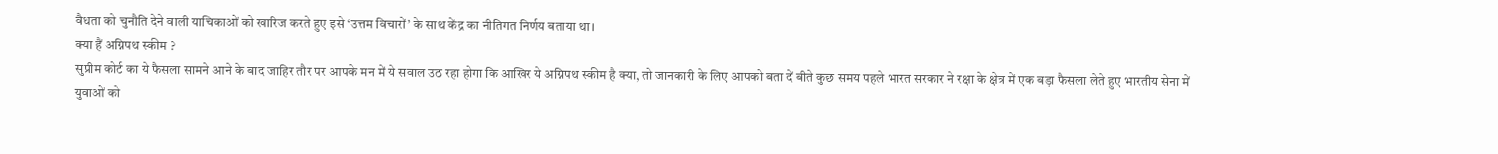वैधता को चुनौति देने वाली याचिकाओं को खारिज करते हुए इसे ‘उत्तम विचारों’ के साथ केंद्र का नीतिगत निर्णय बताया था।
क्या हैं अग्निपथ स्कीम ?
सुप्रीम कोर्ट का ये फैसला सामने आने के बाद जाहिर तौर पर आपके मन में ये सवाल उठ रहा होगा कि आखिर ये अग्निपथ स्कीम है क्या, तो जानकारी के लिए आपको बता दें बीते कुछ समय पहले भारत सरकार ने रक्षा के क्षेत्र में एक बड़ा फैसला लेते हुए भारतीय सेना में युवाओं को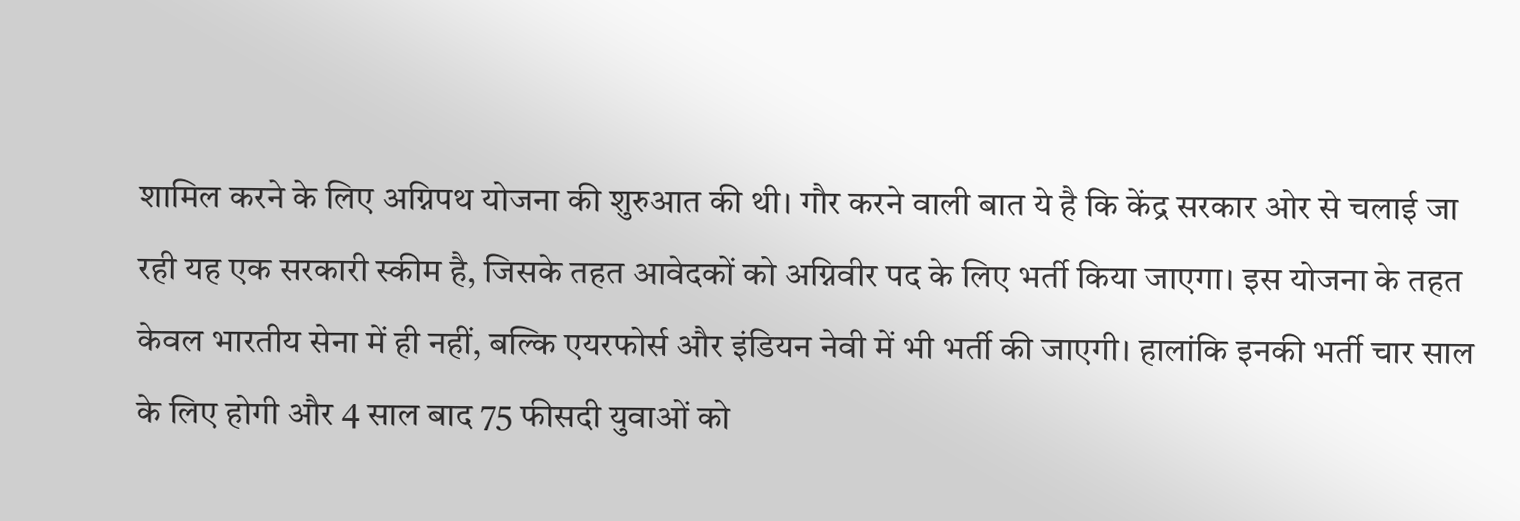शामिल करने के लिए अग्निपथ योजना की शुरुआत की थी। गौर करने वाली बात ये है कि केंद्र सरकार ओर से चलाई जा रही यह एक सरकारी स्कीम है, जिसके तहत आवेदकों को अग्निवीर पद के लिए भर्ती किया जाएगा। इस योजना के तहत केवल भारतीय सेना में ही नहीं, बल्कि एयरफोर्स और इंडियन नेवी में भी भर्ती की जाएगी। हालांकि इनकी भर्ती चार साल के लिए होगी और 4 साल बाद 75 फीसदी युवाओं को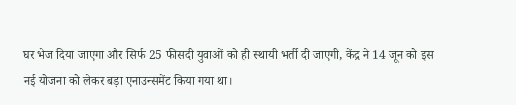घर भेज दिया जाएगा और सिर्फ 25 फीसदी युवाओं को ही स्थायी भर्ती दी जाएगी, केंद्र ने 14 जून को इस नई योजना को लेकर बड़ा एनाउन्समेंट किया गया था।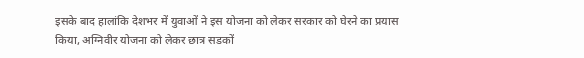इसके बाद हालांकि देशभर में युवाओं ने इस योजना को लेकर सरकार को घेरने का प्रयास किया, अग्निवीर योजना को लेकर छात्र सडकों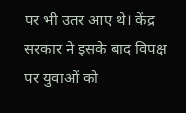पर भी उतर आए थे। केंद्र सरकार ने इसके बाद विपक्ष पर युवाओं को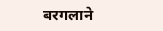बरगलाने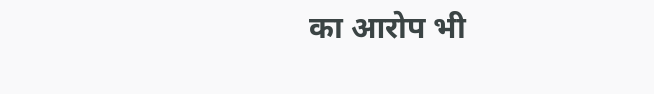का आरोप भी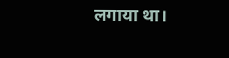लगाया था।